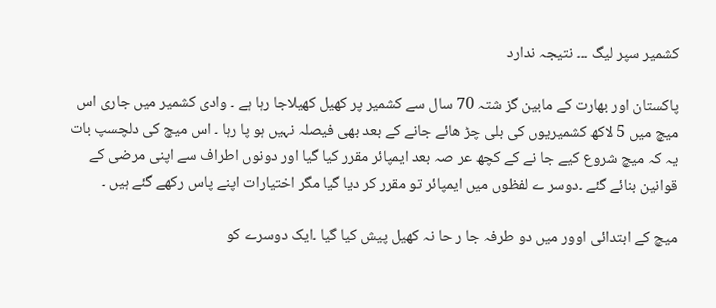کشمیر سپر لیگ ۔۔۔ نتیجہ ندارد

پاکستان اور بھارت کے مابین گز شتہ 70 سال سے کشمیر پر کھیل کھیلاجا رہا ہے ۔ وادی کشمیر میں جاری اس میچ میں 5 لاکھ کشمیریوں کی بلی چڑ ھائے جانے کے بعد بھی فیصلہ نہیں ہو پا رہا ۔ اس میچ کی دلچسپ بات یہ کہ میچ شروع کیے جا نے کے کچھ عر صہ بعد ایمپائر مقرر کیا گیا اور دونوں اطراف سے اپنی مرضی کے قوانین بنائے گئے ۔دوسر ے لفظوں میں ایمپائر تو مقرر کر دیا گیا مگر اختیارات اپنے پاس رکھے گئے ہیں ۔

میچ کے ابتدائی اوور میں دو طرفہ جا ر حا نہ کھیل پیش کیا گیا ۔ایک دوسرے کو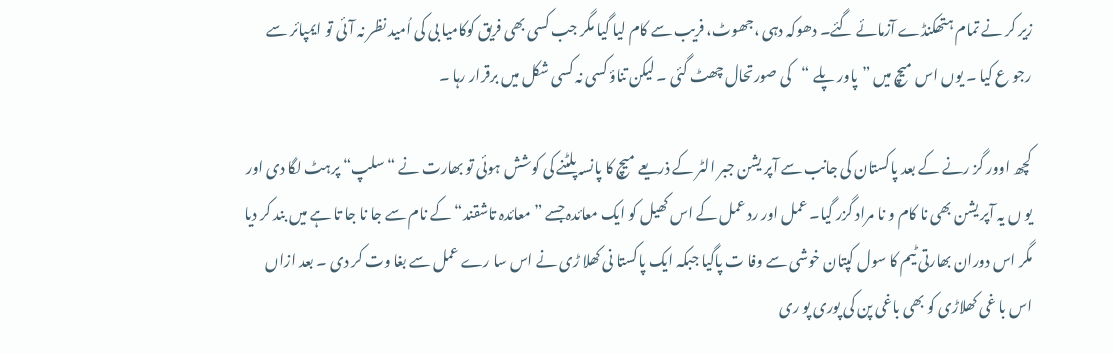زیر کر نے تمام ہتھکنڈے آزمائے گئے۔ دھوکہ دہی ،جھوٹ، فریب سے کام لیا گیا مگر جب کسی بھی فریق کوکامیا بی کی اُمید نظر نہ آئی تو ایمپائر سے رجو ع کیا ۔ یوں اس میچ میں ”پاور پلے “کی صورتحال چھٹ گئی ۔ لیکن تناؤ کسی نہ کسی شکل میں برقرار رہا ۔

کچھ اوور گز رنے کے بعد پاکستان کی جانب سے آپر یشن جبر الٹر کے ذریعے میچ کا پانسہ پلٹنے کی کوشش ہوئی تو بھارت نے “ سلپ“ پرہٹ لگا دی اور یو ں یہ آپر یشن بھی نا کام و نا مراد گزر گیا۔ عمل اور رد عمل کے اس کھیل کو ایک معائدہ جسے ”معائدہ تاشقند“ کے نام سے جا نا جا تا ہے میں بند کر دیا مگر اس دوران بھارتی ٹیم کا سول کپتان خوشی سے وفا ت پاگیا جبکہ ایک پاکستا نی کھلا ڑی نے اس سا رے عمل سے بغا وت کر دی ۔ بعد ازاں اس با غی کھلاڑی کو بھی باغی پن کی پوری پو ری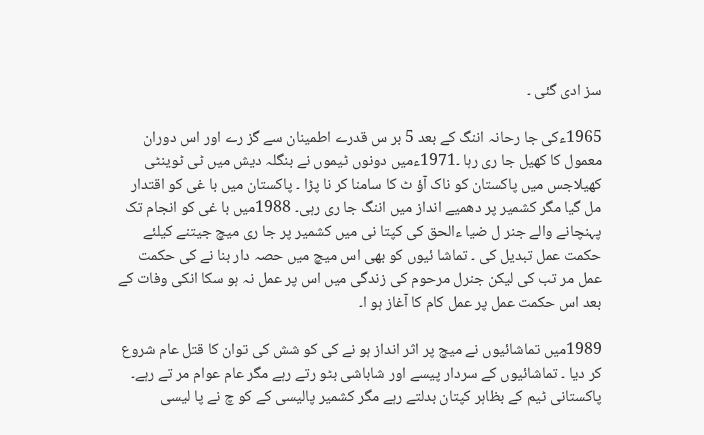سز ادی گئی ۔

1965ءکی جا رحانہ اننگ کے بعد 5 بر س قدرے اطمینان سے گز رے اور اس دوران معمول کا کھیل جا ری رہا ۔1971ءمیں دونوں ٹیموں نے بنگلہ دیش میں ٹی ٹوینٹی کھیلاجس میں پاکستان کو ناک آؤ ٹ کا سامنا کر نا پڑا ۔ پاکستان میں با غی کو اقتدار مل گیا مگر کشمیر پر دھمیے انداز میں اننگ جا ری رہی۔ 1988میں با غی کو انجام تک پہنچانے والے جنر ل ضیا ءالحق کی کپتا نی میں کشمیر پر جا ری میچ جیتنے کیلئے حکمت عمل تبدیل کی ۔ تماشا ئیوں کو بھی اس میچ میں حصہ دار بنا نے کی حکمت عمل مر تب کی لیکن جنرل مرحوم کی زندگی میں اس پر عمل نہ ہو سکا انکی وفات کے بعد اس حکمت عمل پر عمل کام کا آغاز ہو ا۔

1989میں تماشائیوں نے میچ پر اثر انداز ہو نے کی کو شش کی توان کا قتل عام شروع کر دیا ۔ تماشائیوں کے سردار پیسے اور شاباشی بٹو رتے رہے مگر عام عوام مر تے رہے۔ پاکستانی ٹیم کے بظاہر کپتان بدلتے رہے مگر کشمیر پالیسی کے کو چ نے پا لیسی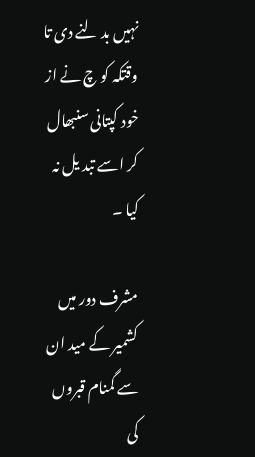نہیں بد لنے دی تا وقتکہ کو چ نے از خود کپتانی سنبھال کر اسے تبد یل نہ کیا ۔

مشرف دور میں کشمیر کے مید ان سے گمنام قبروں کی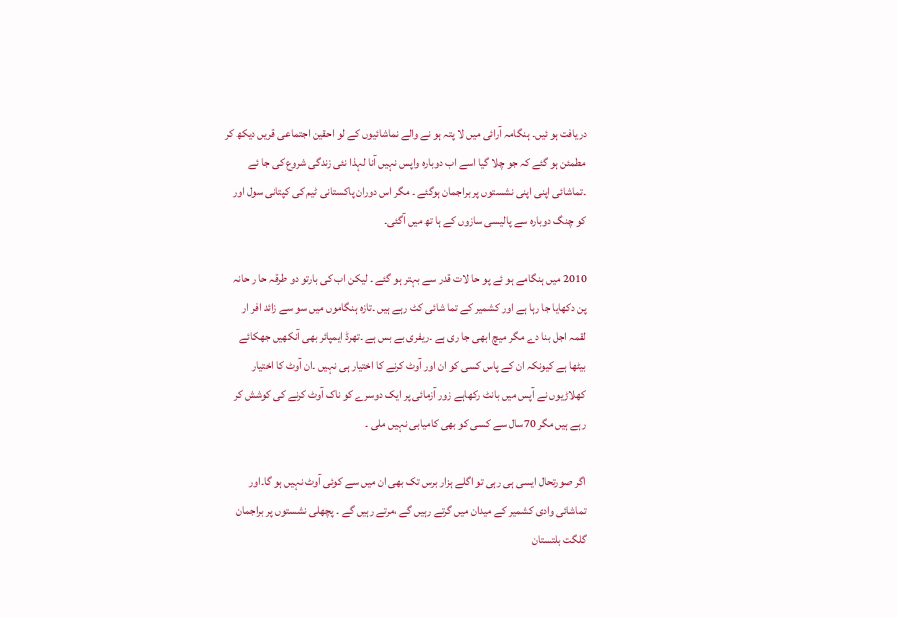دریافت ہو ئیں۔ ہنگامہ آرائی میں لا پتہ ہو نے والے نماشائیوں کے لو احقین اجتماعی قریں دیکھ کر مطمئن ہو گئے کہ جو چلا گیا اسے اب دوبارہ واپس نہیں آنا لہذا نئی زندگی شروع کی جا ئے ۔تماشائی اپنی اپنی نشستوں پر براجمان ہوگئے ۔ مگر اس دوران پاکستانی ٹیم کی کپتانی سول اور کو چنگ دوبارہ سے پالیسی سازوں کے ہا تھ میں آگئی۔

2010 میں ہنگامے ہو ئے پو حا لات قدر سے بہتر ہو گئے ۔ لیکن اب کی بارتو دو طرقہ حا ر حانہ پن دکھایا جا رہا ہے اور کشمیر کے تما شائی کٹ رہے ہیں ۔تازہ ہنگاموں میں سو سے زائد افر ار لقمہ اجل بنا دے مگر میچ ابھی جا ری ہے ۔ریفری بے بس ہے ۔تھرڈ ایمپائر بھی آنکھیں جھکائے بیٹھا ہے کیونکہ ان کے پاس کسی کو ان اور آوٹ کرنے کا اختیار ہی نہیں ۔ان آوٹ کا اختیار کھلاڑیوں نے آپس میں بانٹ رکھاہے زور آزمائی پر ایک دوسرے کو ناک آوٹ کرنے کی کوشش کر رہے ہیں مگر 70سال سے کسی کو بھی کامیابی نہیں ملی ۔

اگر صورتحال ایسی ہی رہی تو اگلے ہزار برس تک بھی ان میں سے کوئی آوٹ نہیں ہو گا۔اور تماشائی وادی کشمیر کے میدان میں گرتے رہیں گے ،مرتے رہیں گے ۔ پچھلی نشستوں پر براجمان گلگت بلتستان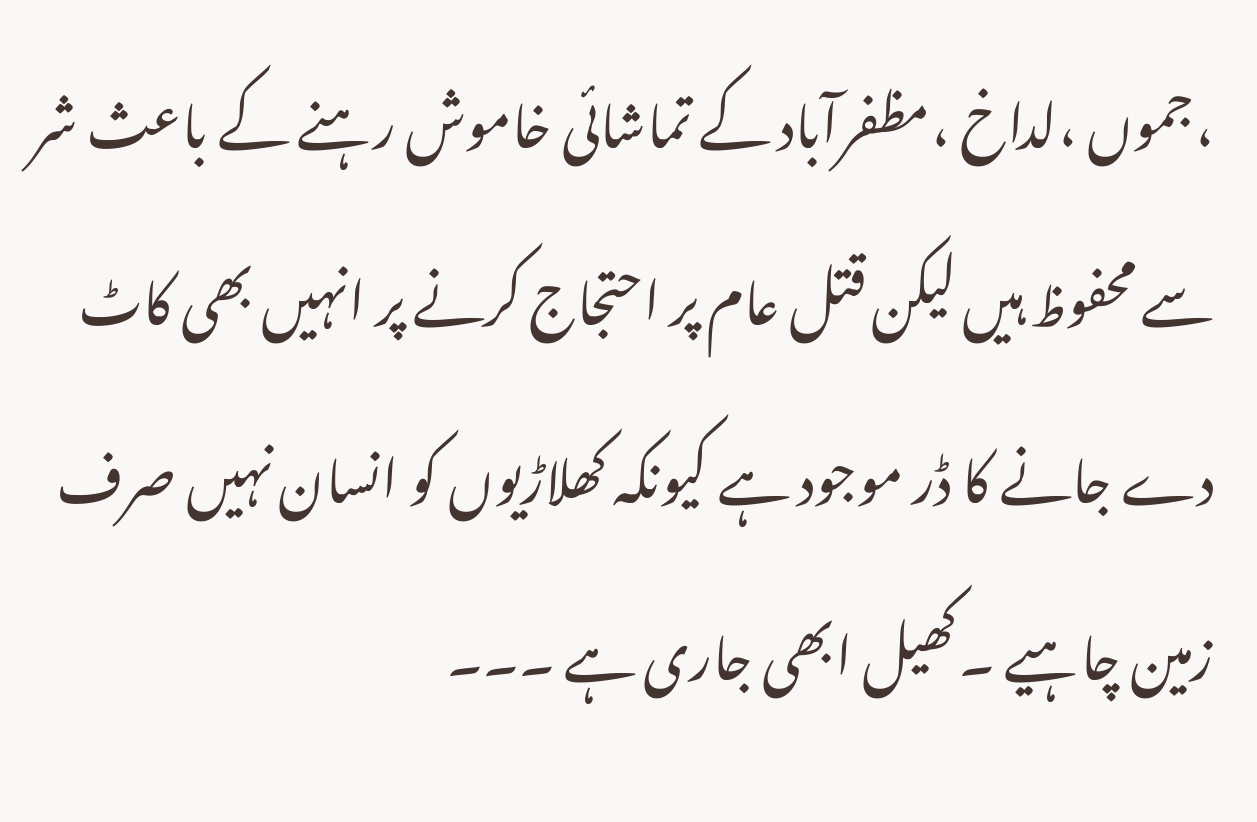،جموں ،لداخ ،مظفرآباد کے تماشائی خاموش رہنے کے باعث شر سے محفوظ ہیں لیکن قتل عام پر احتجاج کرنے پر انہیں بھی کاٹ دے جانے کا ڈر موجود ہے کیونکہ کھلاڑیوں کو انسان نہیں صرف زمین چاہیے ۔کھیل ابھی جاری ہے ۔۔۔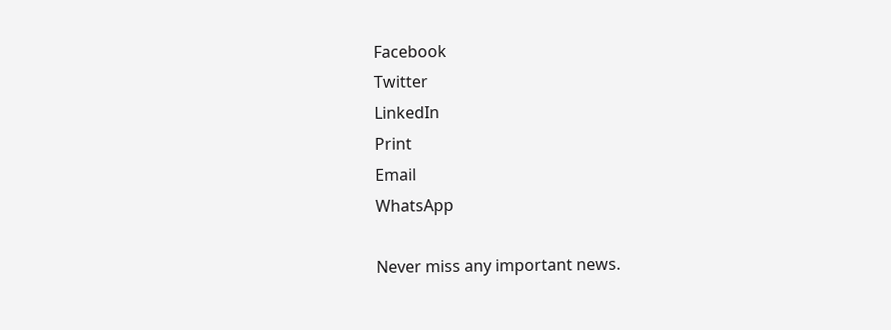Facebook
Twitter
LinkedIn
Print
Email
WhatsApp

Never miss any important news.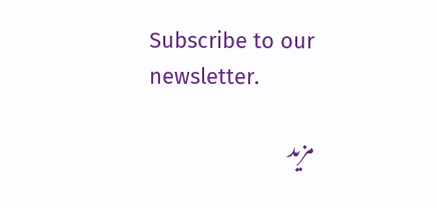Subscribe to our newsletter.

مزید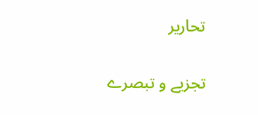تحاریر

تجزیے و تبصرے